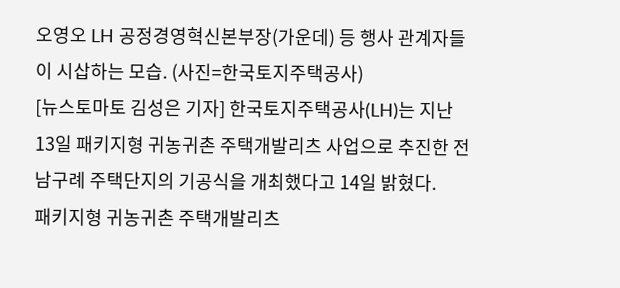오영오 LH 공정경영혁신본부장(가운데) 등 행사 관계자들이 시삽하는 모습. (사진=한국토지주택공사)
[뉴스토마토 김성은 기자] 한국토지주택공사(LH)는 지난 13일 패키지형 귀농귀촌 주택개발리츠 사업으로 추진한 전남구례 주택단지의 기공식을 개최했다고 14일 밝혔다.
패키지형 귀농귀촌 주택개발리츠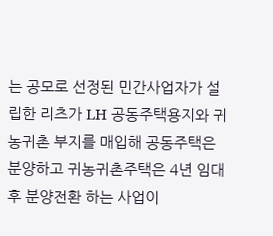는 공모로 선정된 민간사업자가 설립한 리츠가 LH 공동주택용지와 귀농귀촌 부지를 매입해 공동주택은 분양하고 귀농귀촌주택은 4년 임대 후 분양전환 하는 사업이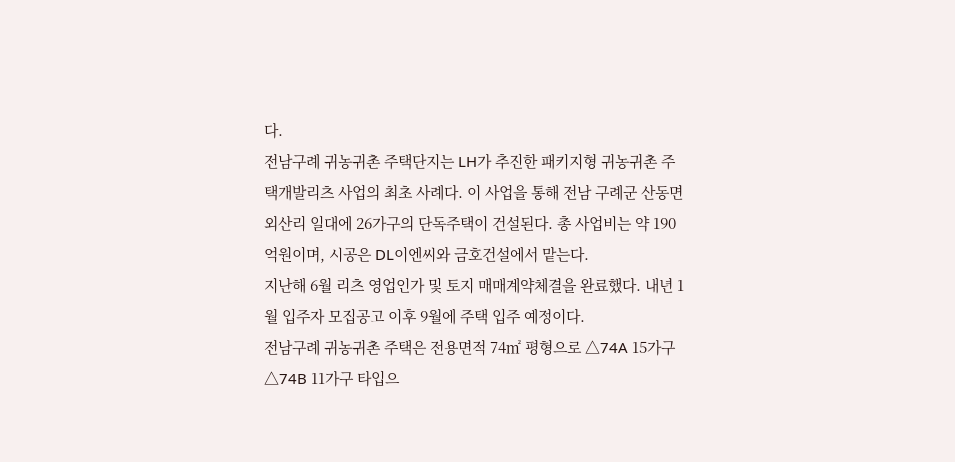다.
전남구례 귀농귀촌 주택단지는 LH가 추진한 패키지형 귀농귀촌 주택개발리츠 사업의 최초 사례다. 이 사업을 통해 전남 구례군 산동면 외산리 일대에 26가구의 단독주택이 건설된다. 총 사업비는 약 190억원이며, 시공은 DL이엔씨와 금호건설에서 맡는다.
지난해 6월 리츠 영업인가 및 토지 매매계약체결을 완료했다. 내년 1월 입주자 모집공고 이후 9월에 주택 입주 예정이다.
전남구례 귀농귀촌 주택은 전용면적 74㎡ 평형으로 △74A 15가구 △74B 11가구 타입으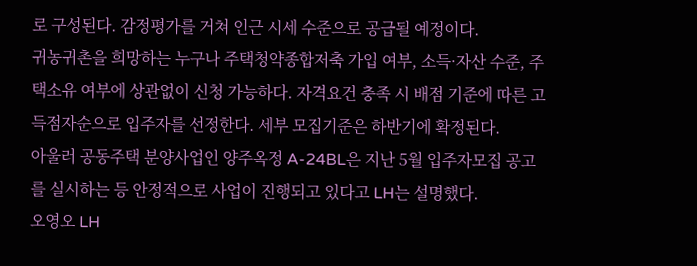로 구성된다. 감정평가를 거쳐 인근 시세 수준으로 공급될 예정이다.
귀농귀촌을 희망하는 누구나 주택청약종합저축 가입 여부, 소득·자산 수준, 주택소유 여부에 상관없이 신청 가능하다. 자격요건 충족 시 배점 기준에 따른 고득점자순으로 입주자를 선정한다. 세부 모집기준은 하반기에 확정된다.
아울러 공동주택 분양사업인 양주옥정 A-24BL은 지난 5월 입주자모집 공고를 실시하는 등 안정적으로 사업이 진행되고 있다고 LH는 설명했다.
오영오 LH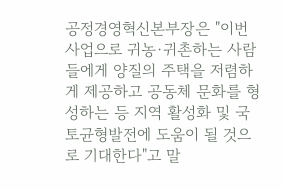공정경영혁신본부장은 "이번 사업으로 귀농·귀촌하는 사람들에게 양질의 주택을 저렴하게 제공하고 공동체 문화를 형성하는 등 지역 활성화 및 국토균형발전에 도움이 될 것으로 기대한다"고 말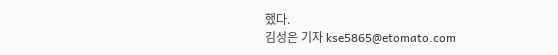했다.
김성은 기자 kse5865@etomato.com